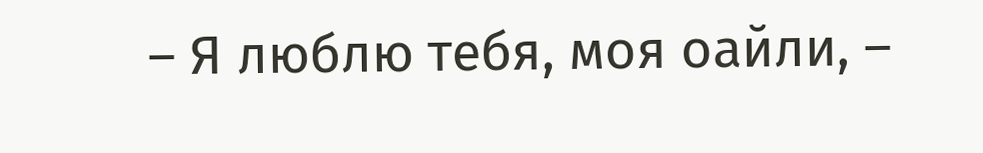– Я люблю тебя, моя оайли, –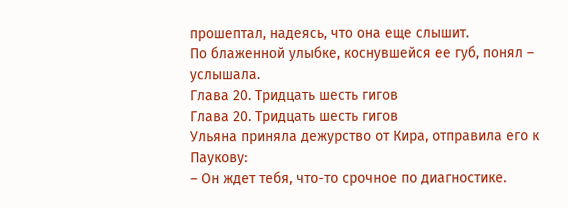прошептал, надеясь, что она еще слышит.
По блаженной улыбке, коснувшейся ее губ, понял – услышала.
Глава 20. Тридцать шесть гигов
Глава 20. Тридцать шесть гигов
Ульяна приняла дежурство от Кира, отправила его к Паукову:
– Он ждет тебя, что-то срочное по диагностике.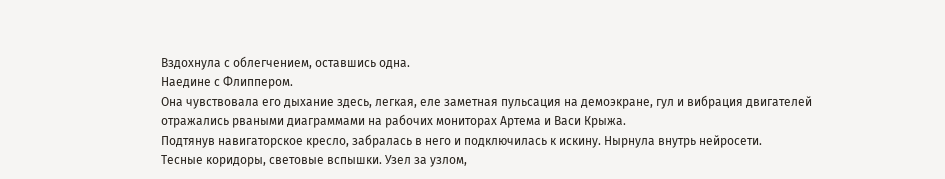Вздохнула с облегчением, оставшись одна.
Наедине с Флиппером.
Она чувствовала его дыхание здесь, легкая, еле заметная пульсация на демоэкране, гул и вибрация двигателей отражались рваными диаграммами на рабочих мониторах Артема и Васи Крыжа.
Подтянув навигаторское кресло, забралась в него и подключилась к искину. Нырнула внутрь нейросети.
Тесные коридоры, световые вспышки. Узел за узлом,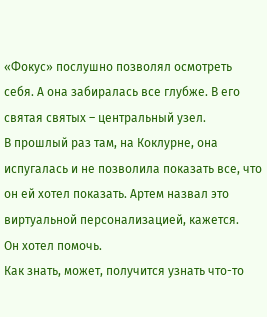«Фокус» послушно позволял осмотреть себя. А она забиралась все глубже. В его святая святых – центральный узел.
В прошлый раз там, на Коклурне, она испугалась и не позволила показать все, что он ей хотел показать. Артем назвал это виртуальной персонализацией, кажется.
Он хотел помочь.
Как знать, может, получится узнать что-то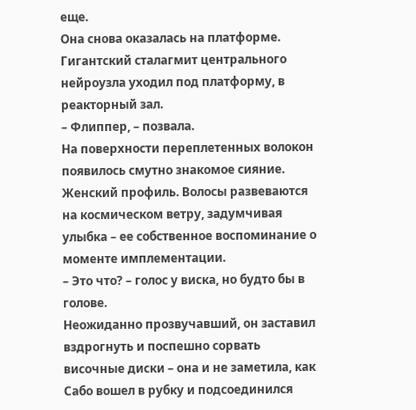еще.
Она снова оказалась на платформе. Гигантский сталагмит центрального нейроузла уходил под платформу, в реакторный зал.
– Флиппер, – позвала.
На поверхности переплетенных волокон появилось смутно знакомое сияние. Женский профиль. Волосы развеваются на космическом ветру, задумчивая улыбка – ее собственное воспоминание о моменте имплементации.
– Это что? – голос у виска, но будто бы в голове.
Неожиданно прозвучавший, он заставил вздрогнуть и поспешно сорвать височные диски – она и не заметила, как Сабо вошел в рубку и подсоединился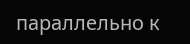параллельно к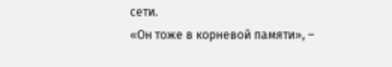сети.
«Он тоже в корневой памяти», –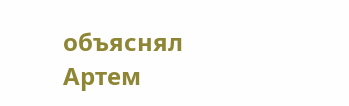объяснял Артем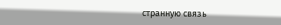странную связь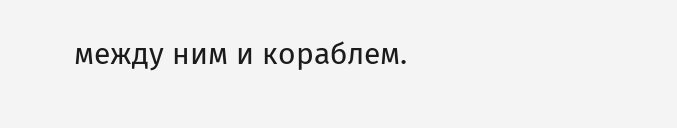между ним и кораблем.